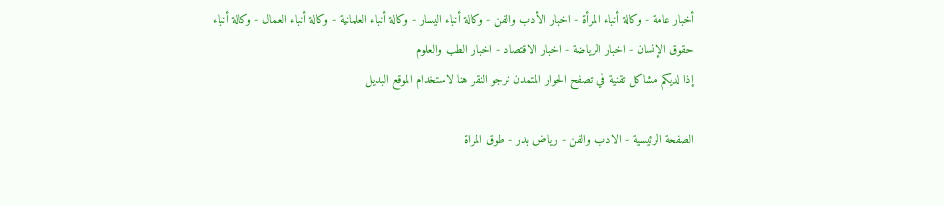أخبار عامة - وكالة أنباء المرأة - اخبار الأدب والفن - وكالة أنباء اليسار - وكالة أنباء العلمانية - وكالة أنباء العمال - وكالة أنباء حقوق الإنسان - اخبار الرياضة - اخبار الاقتصاد - اخبار الطب والعلوم
إذا لديكم مشاكل تقنية في تصفح الحوار المتمدن نرجو النقر هنا لاستخدام الموقع البديل

الصفحة الرئيسية - الادب والفن - رياض بدر - طوق المراة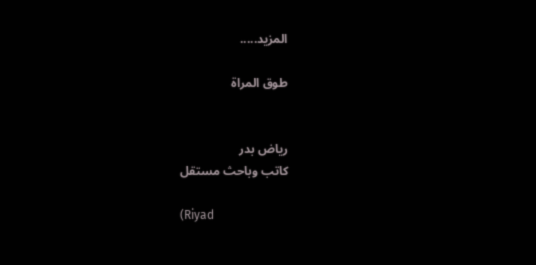المزيد.....

طوق المراة


رياض بدر
كاتب وباحث مستقل

(Riyad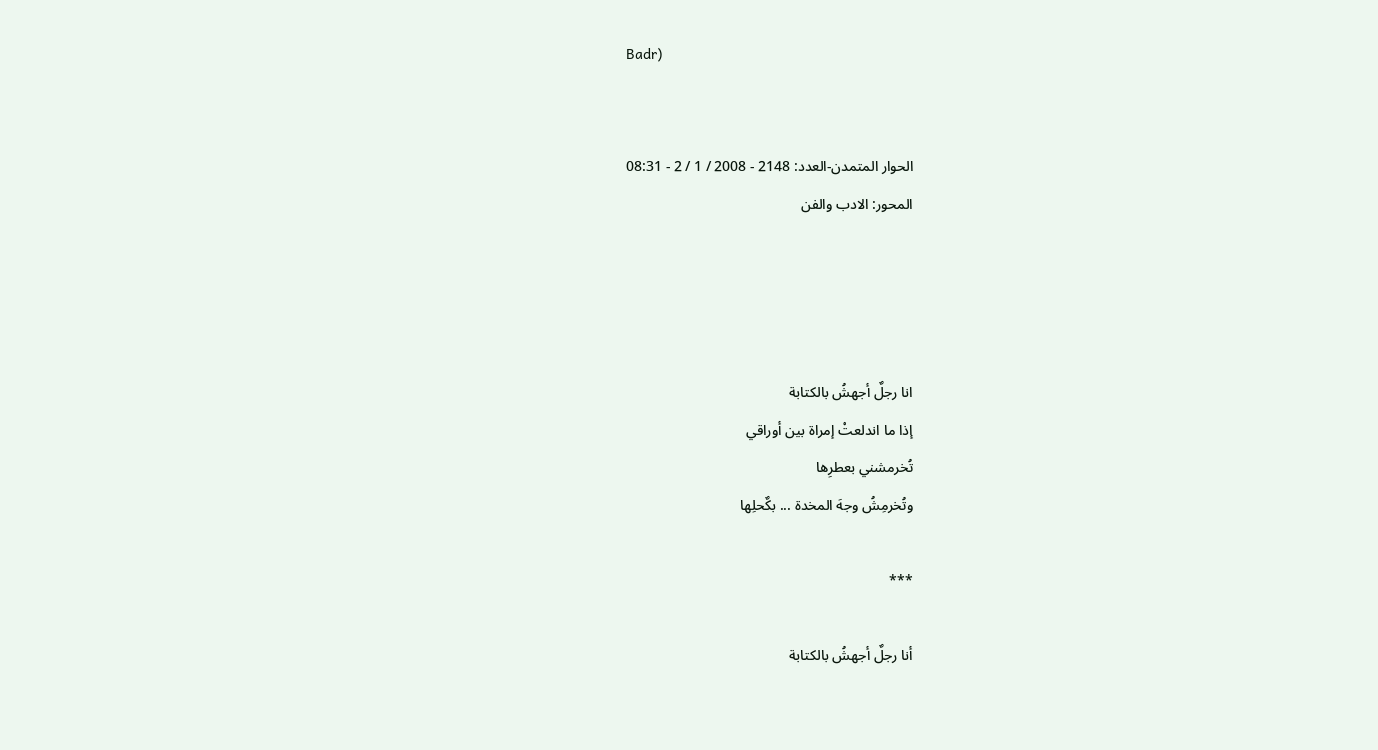Badr)


الحوار المتمدن-العدد: 2148 - 2008 / 1 / 2 - 08:31
المحور: الادب والفن




انا رجلٌ أجهشُ بالكتابة
إذا ما اندلعتْ إمراة بين أوراقي
تُخرمشني بعطرِها
وتُخرمِشُ وجهَ المخدة ... بكٌحلِها

***

أنا رجلٌ أجهشُ بالكتابة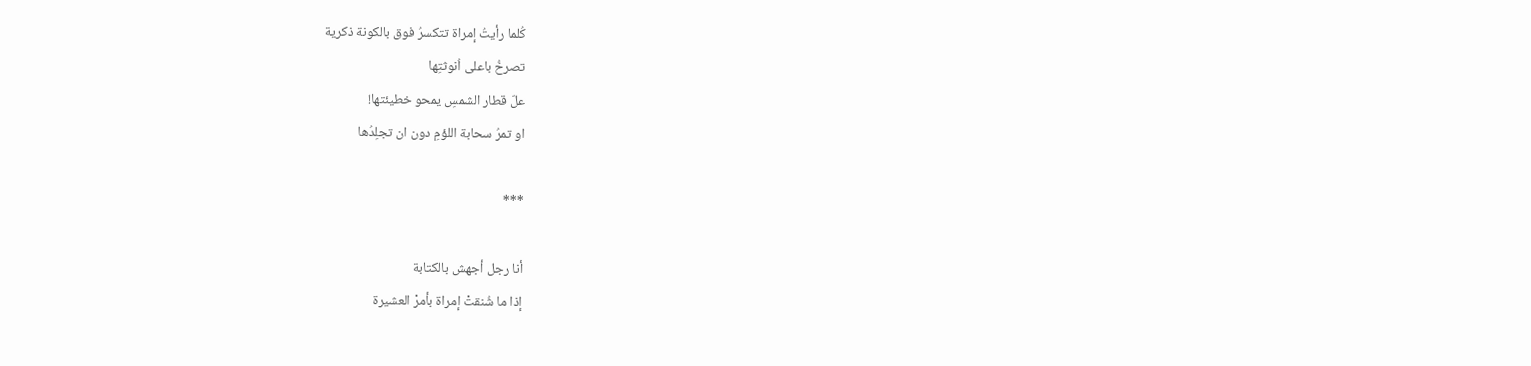كُلما رأيتُ إمراة تتكسرُ فوق بالكونة ذكرية
تصرخُ باعلى اُنوثتِها
علّ قطار الشمسِ يمحو خطيئتها!
او تمرُ سحابة اللؤمِ دون ان تجلِدُها

***

أنا رجل أجهش بالكتابة
إذا ما شُنقتْ إمراة بأمرْ العشيرة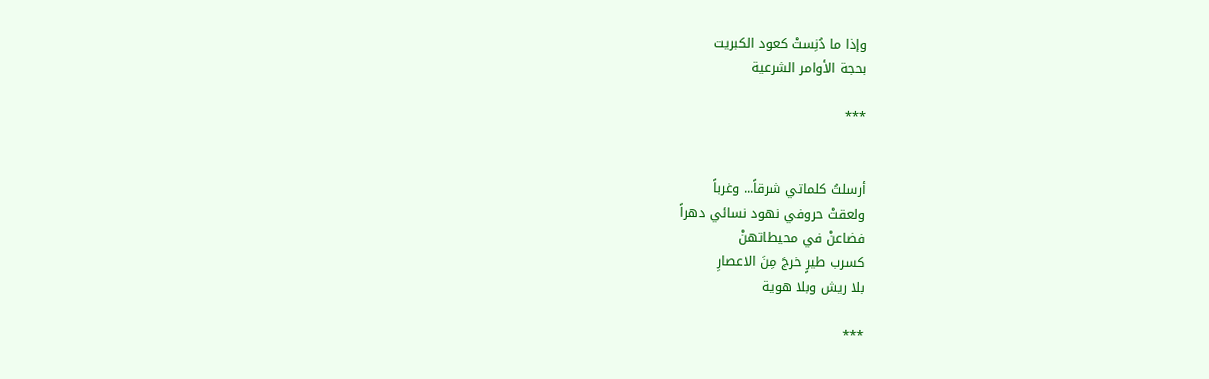وإذا ما دُنِستْ كعود الكبريت
بحجة الأوامر الشرعية

***


أرسلتُ كلماتي شرقاً... وغرباً
ولعقتْ حروفي نهود نسائي دهراً
فضاعنْ في محيطاتهنْ
كسرب طيرٍ خرجَ مِنَ الاعصارِ
بلا ريش وبلا هوية

***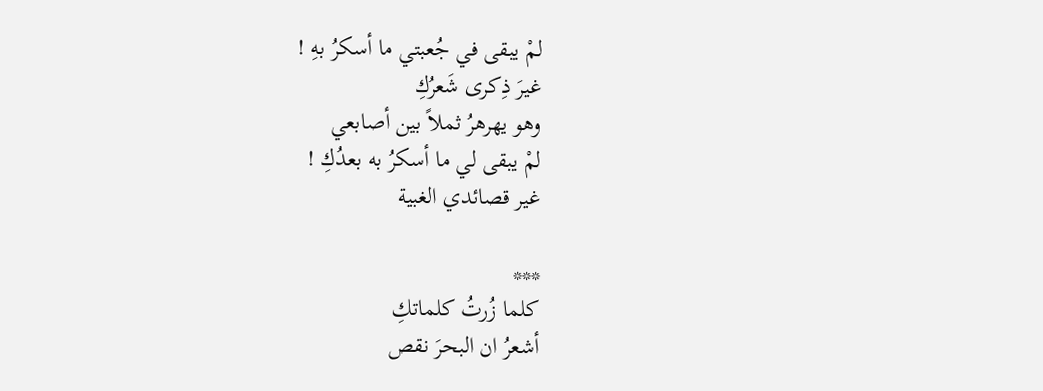لمْ يبقى في جُعبتي ما أسكرُ بهِ !
غيرَ ذِكرى شَعرُكِ
وهو يهرهرُ ثملاً بين أصابعي
لمْ يبقى لي ما أسكرُ به بعدُكِ !
غير قصائدي الغبية

***
كلما زُرتُ كلماتكِ
أشعرُ ان البحرَ نقص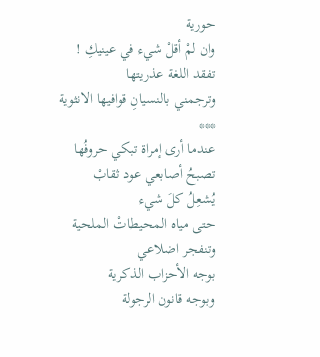حورية
وان لمْ أقلْ شيء في عينيكِ !
تفقد اللغة عذريتها
وترجمني بالنسيانِ قوافيها الانثوية
***
عندما أرى إمراة تبكي حروفُها
تصبحُ أصابعي عود ثقابْ
يُشعِلُ كلَ شيء
حتى مياه المحيطاتْ الملحية
وتنفجر اضلاعي
بوجه الأحزاب الذكرية
وبوجه قانون الرجولة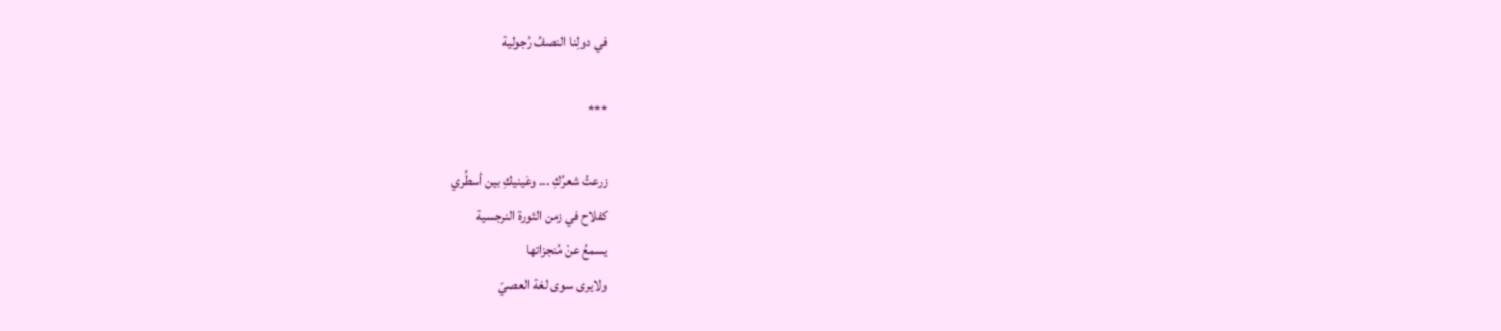في دولِنا النصفُ رُجولية

***

زرعتُ شعرُكِ ... وعَينيكِ بين أسطُري
كفلاح في زمن الثورة النرجسية
يسمعُ عنْ مُنجزاتها
ولايرى سوى لغة العصيّ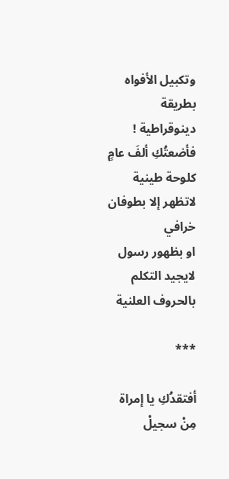وتكبيل الأفواه بطريقة دينوقراطية !
فأضعتُكِ ألفَ عامٍ كلوحة طينية
لاتظهر إلا بطوفان خرافي
او بظهور رسول
لايجيد التكلم بالحروف العلنية

***

أفتقدُكِ يا إمراة مِنْ سجيلْ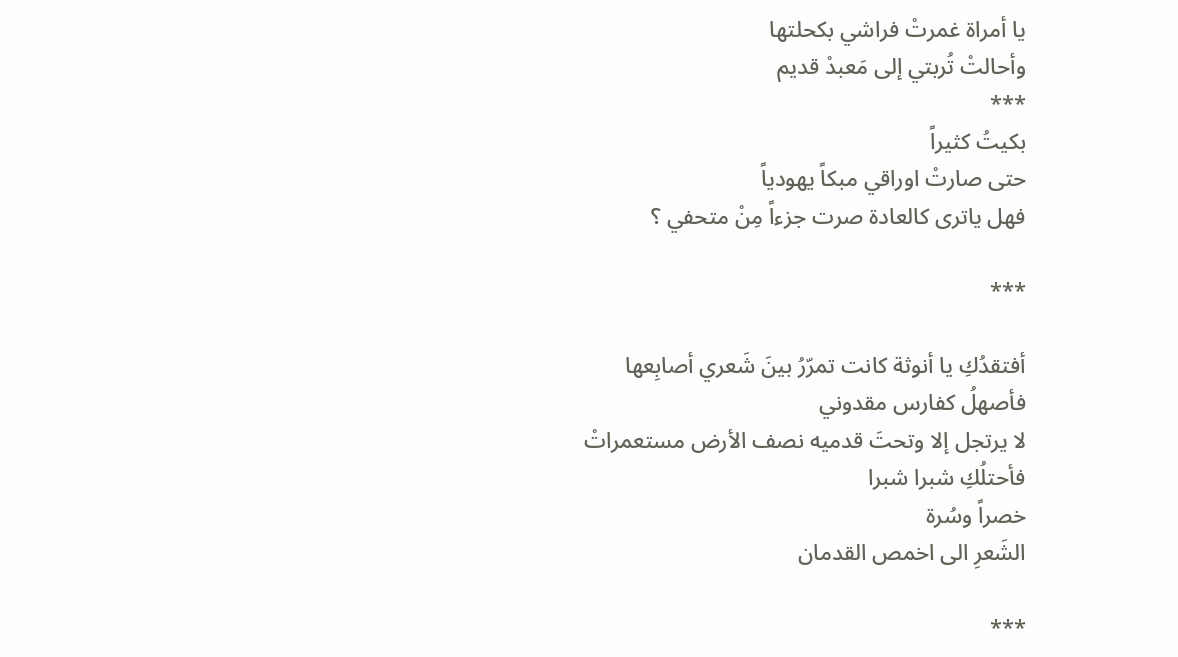يا أمراة غمرتْ فراشي بكحلتها
وأحالتْ تُربتي إلى مَعبدْ قديم
***
بكيتُ كثيراً
حتى صارتْ اوراقي مبكاً يهودياً
فهل ياترى كالعادة صرت جزءاً مِنْ متحفي ؟

***

أفتقدُكِ يا أنوثة كانت تمرّرُ بينَ شَعري أصابِعها
فأصهلُ كفارس مقدوني
لا يرتجل إلا وتحتَ قدميه نصف الأرض مستعمراتْ
فأحتلُكِ شبرا شبرا
خصراً وسُرة
الشَعرِ الى اخمص القدمان

***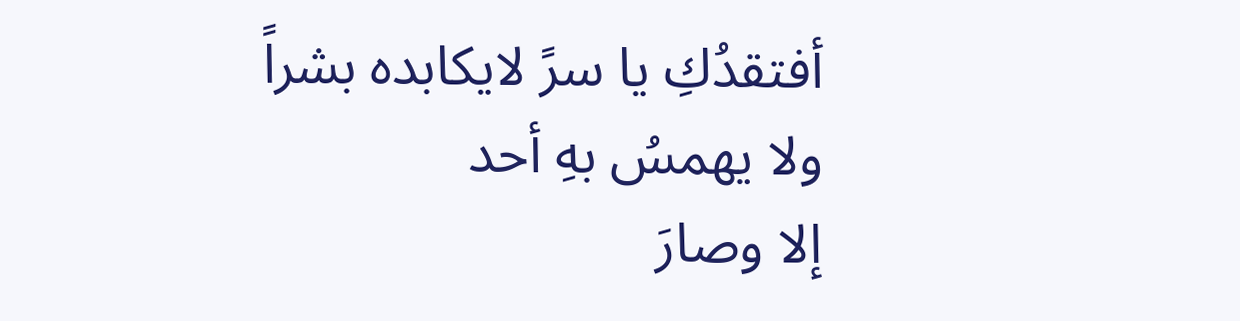أفتقدُكِ يا سرً لايكابده بشراً
ولا يهمسُ بهِ أحد
إلا وصارَ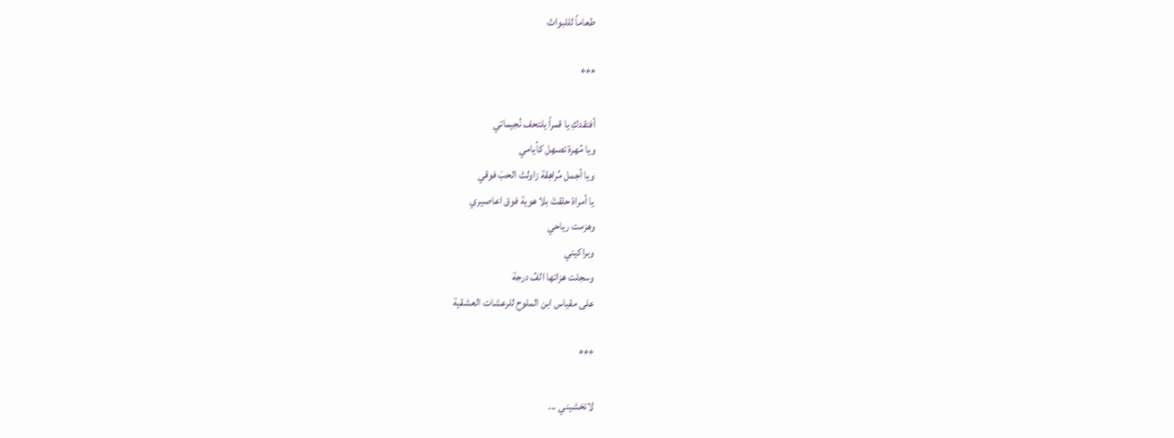طعاماً لللبواتْ

***

أفتقدكِ يا قمراً يلتحف نُجيماتي
ويا مُهرة تصهل كأيامي
ويا أجمل مُراهِقة زاولتْ الحبَ فوقي
يا أمراة حلقتْ بلا هوية فوق اعاصيري
وهزمت رياحي
وبراكيني
وسجلت هزاتها الفُ درجة
على مقياس ابن الملوح للرعشات العشقية

***

لاتخشيني ...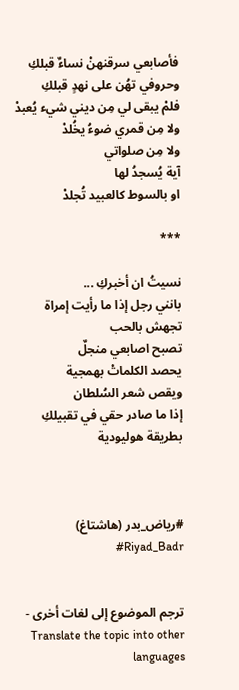فأصابعي سرقنهنْ نساءٌ قبلكِ
وحروفي تهُن على نهدٍ قبلكِ
فلمْ يبقى لي مِن ديني شيء يُعبدْ
ولا مِن قمري ضوءُ يخُلدْ
ولا مِن صلواتي
آية يُسجدُ لها
او بالسوط كالعبيد تُجلدْ

***

نسيتُ ان أخبركِ ...
بانني رجل إذا ما رأيت إمراة تجهش بالحب
تصبح اصابعي منجلٌ
يحصد الكلماتْ بهمجية
ويقص شعر السُلطان
إذا ما صادر حقي في تقبيلكِ
بطريقة هوليودية



#رياض_بدر (هاشتاغ)       Riyad_Badr#


ترجم الموضوع إلى لغات أخرى - Translate the topic into other languages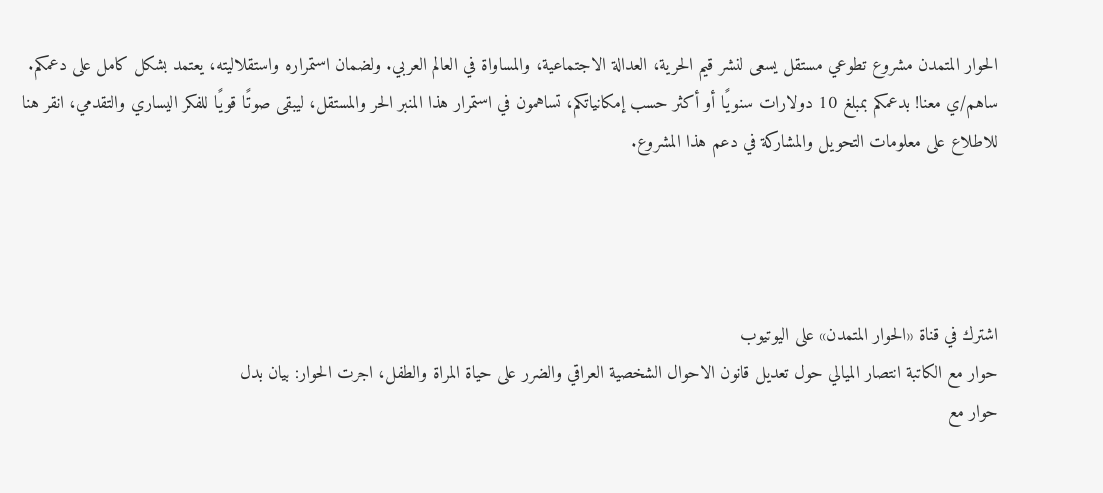الحوار المتمدن مشروع تطوعي مستقل يسعى لنشر قيم الحرية، العدالة الاجتماعية، والمساواة في العالم العربي. ولضمان استمراره واستقلاليته، يعتمد بشكل كامل على دعمكم. ساهم/ي معنا! بدعمكم بمبلغ 10 دولارات سنويًا أو أكثر حسب إمكانياتكم، تساهمون في استمرار هذا المنبر الحر والمستقل، ليبقى صوتًا قويًا للفكر اليساري والتقدمي، انقر هنا للاطلاع على معلومات التحويل والمشاركة في دعم هذا المشروع.




اشترك في قناة «الحوار المتمدن» على اليوتيوب
حوار مع الكاتبة انتصار الميالي حول تعديل قانون الاحوال الشخصية العراقي والضرر على حياة المراة والطفل، اجرت الحوار: بيان بدل
حوار مع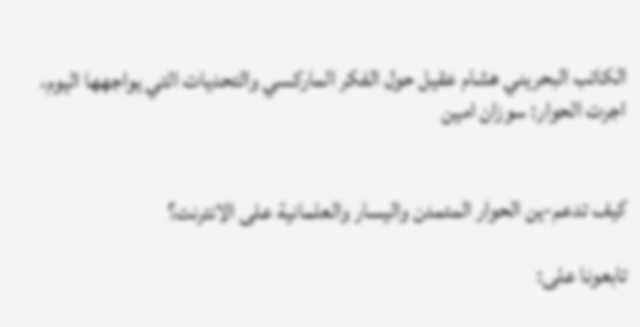الكاتب البحريني هشام عقيل حول الفكر الماركسي والتحديات التي يواجهها اليوم، اجرت الحوار: سوزان امين


كيف تدعم-ين الحوار المتمدن واليسار والعلمانية على الانترنت؟

تابعونا على: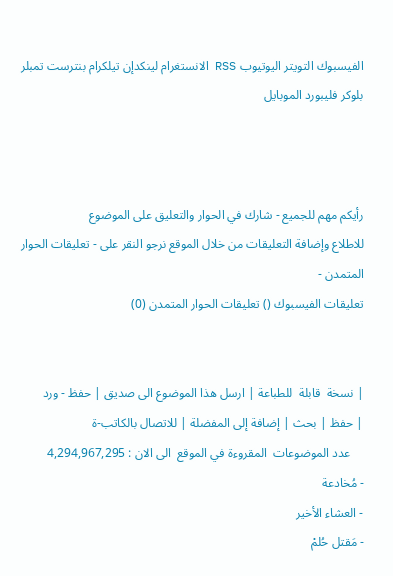الفيسبوك التويتر اليوتيوب RSS الانستغرام لينكدإن تيلكرام بنترست تمبلر بلوكر فليبورد الموبايل



رأيكم مهم للجميع - شارك في الحوار والتعليق على الموضوع
للاطلاع وإضافة التعليقات من خلال الموقع نرجو النقر على - تعليقات الحوار المتمدن -
تعليقات الفيسبوك () تعليقات الحوار المتمدن (0)


| نسخة  قابلة  للطباعة | ارسل هذا الموضوع الى صديق | حفظ - ورد
| حفظ | بحث | إضافة إلى المفضلة | للاتصال بالكاتب-ة
    عدد الموضوعات  المقروءة في الموقع  الى الان : 4,294,967,295
- مُخادعة
- العشاء الأخير
- مَقتل حُلمْ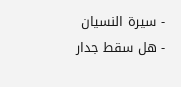- سيرة النسيان
- هل سقط جدار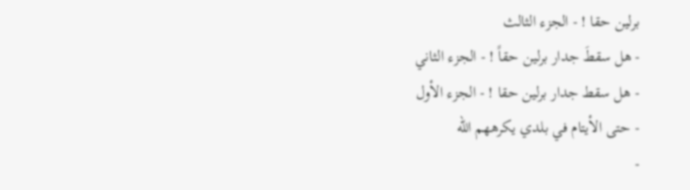برلين حقا ! - الجزء الثالث
- هل سقطَ جدار برلين حقاً ! - الجزء الثاني
- هل سقط جدار برلين حقا ! - الجزء الأول
- حتى الأيتام في بلدي يكرههم الله
-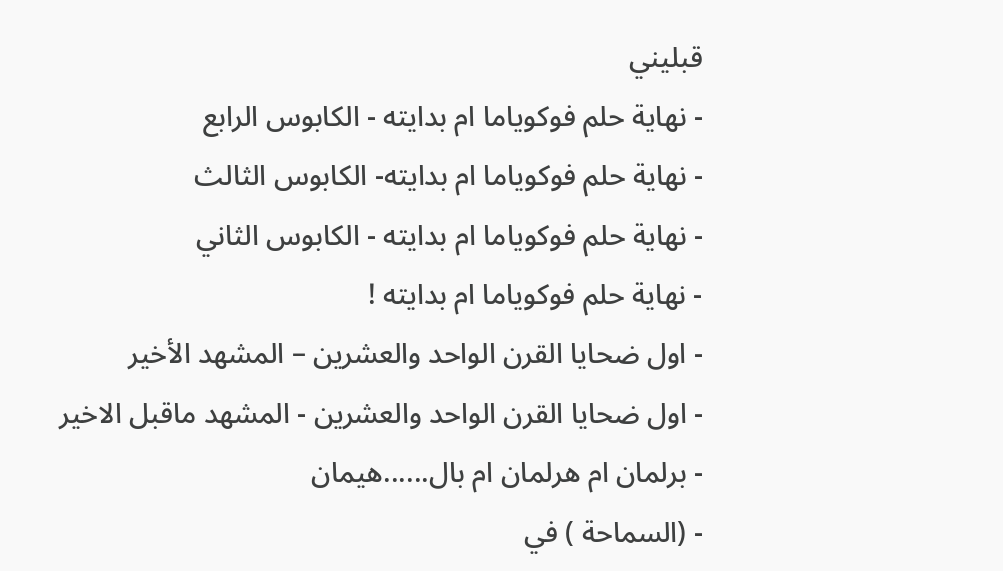قبليني
- نهاية حلم فوكوياما ام بدايته - الكابوس الرابع
- نهاية حلم فوكوياما ام بدايته- الكابوس الثالث
- نهاية حلم فوكوياما ام بدايته - الكابوس الثاني
- نهاية حلم فوكوياما ام بدايته !
- اول ضحايا القرن الواحد والعشرين – المشهد الأخير
- اول ضحايا القرن الواحد والعشرين - المشهد ماقبل الاخير
- برلمان ام هرلمان ام بال......هيمان
- (السماحة ) في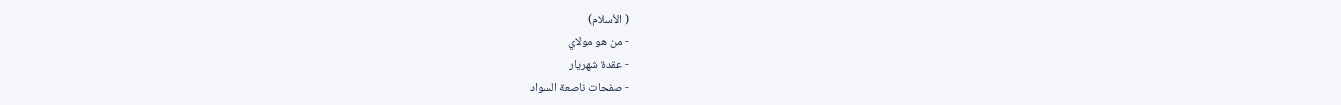( الأسلام)
- من هو مولاي
- عقدة شهريار
- صفحات ناصعة السواد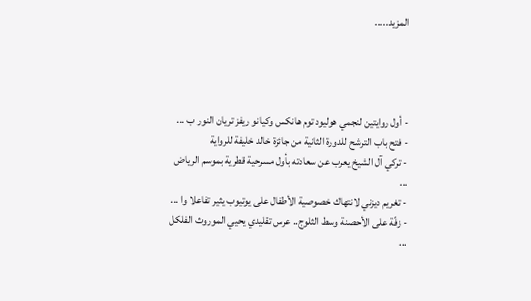المزيد.....




- أول روايتين لنجمي هوليود توم هانكس وكيانو ريفز تريان النور ب ...
- فتح باب الترشح للدورة الثانية من جائزة خالد خليفة للرواية
- تركي آل الشيخ يعرب عن سعادته بأول مسرحية قطرية بموسم الرياض ...
- تغريم ديزني لانتهاك خصوصية الأطفال على يوتيوب يثير تفاعلا وا ...
- زفّة على الأحصنة وسط الثلوج.. عرس تقليدي يحيي الموروث الفلكل ...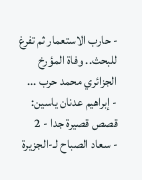- حارب الاستعمار ثم تفرغ للبحث.. وفاة المؤرخ الجزائري محمد حرب ...
- إبراهيم عدنان ياسين: قصص قصيرة جدا - 2
- سعاد الصباح لـ-الجزيرة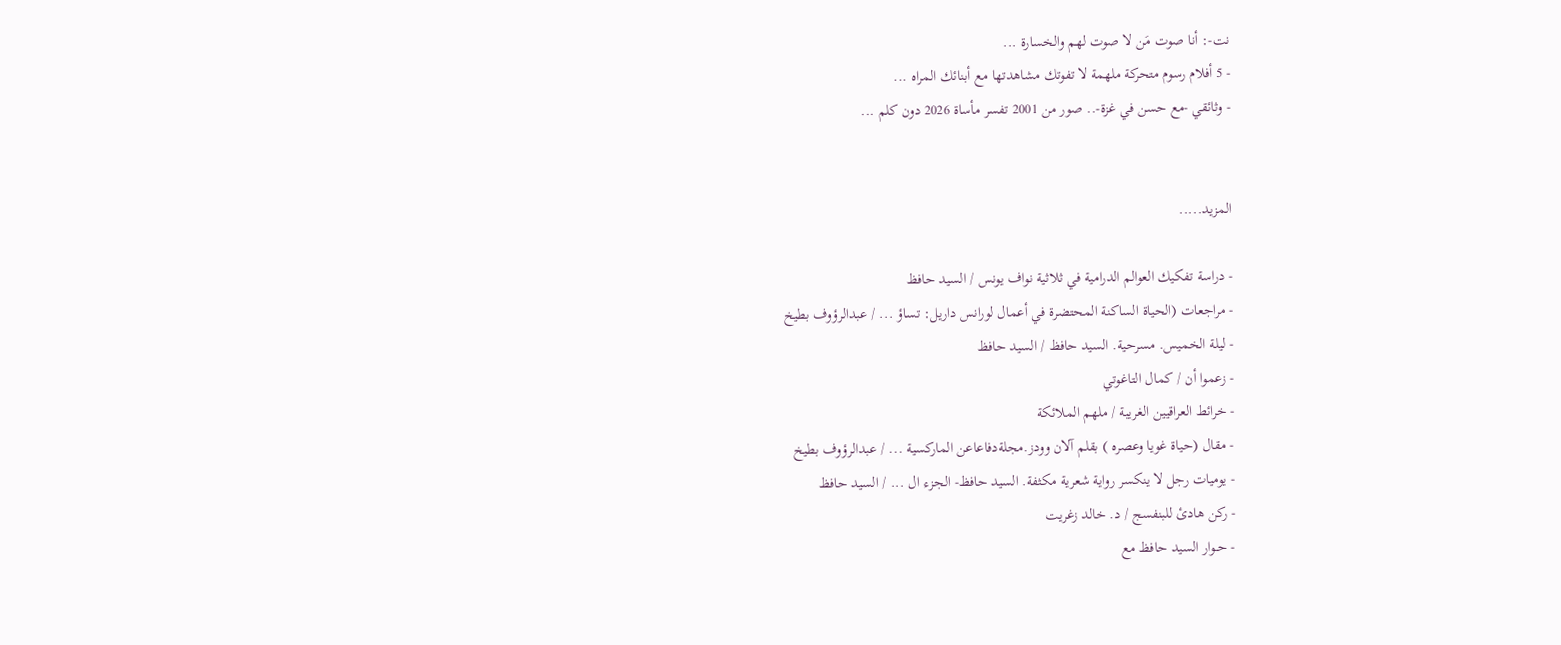نت-: أنا صوت مَن لا صوت لهم والخسارة ...
- 5 أفلام رسوم متحركة ملهمة لا تفوتك مشاهدتها مع أبنائك المراه ...
- وثائقي -مع حسن في غزة-.. صور من 2001 تفسر مأساة 2026 دون كلم ...


المزيد.....

- دراسة تفكيك العوالم الدرامية في ثلاثية نواف يونس / السيد حافظ
- مراجعات (الحياة الساكنة المحتضرة في أعمال لورانس داريل: تساؤ ... / عبدالرؤوف بطيخ
- ليلة الخميس. مسرحية. السيد حافظ / السيد حافظ
- زعموا أن / كمال التاغوتي
- خرائط العراقيين الغريبة / ملهم الملائكة
- مقال (حياة غويا وعصره ) بقلم آلان وودز.مجلةدفاعاعن الماركسية ... / عبدالرؤوف بطيخ
- يوميات رجل لا ينكسر رواية شعرية مكثفة. السيد حافظ- الجزء ال ... / السيد حافظ
- ركن هادئ للبنفسج / د. خالد زغريت
- حــوار السيد حافظ مع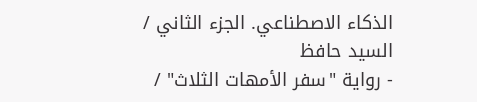الذكاء الاصطناعي. الجزء الثاني / السيد حافظ
- رواية "سفر الأمهات الثلاث" /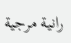رانية مرجية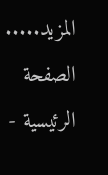المزيد.....
الصفحة الرئيسية -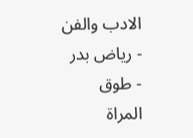الادب والفن - رياض بدر - طوق المراة